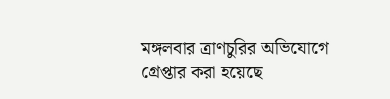মঙ্গলবার ত্রাণচুরির অভিযোগে গ্রেপ্তার করা হয়েছে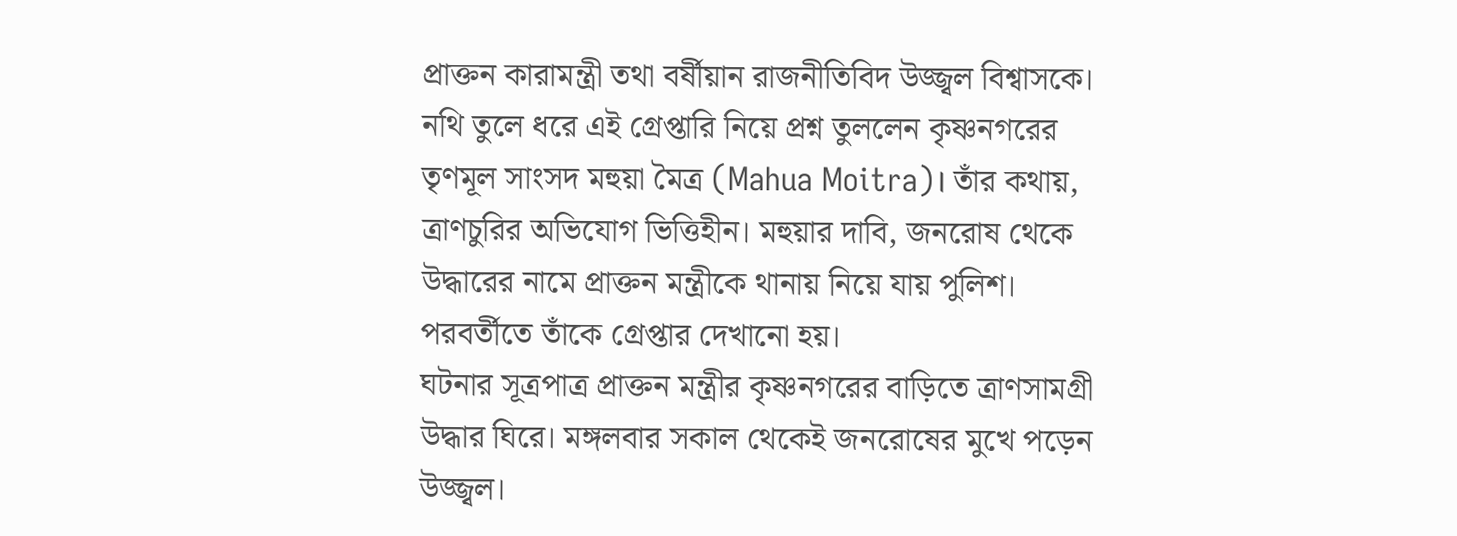প্রাক্তন কারামন্ত্রী তথা বর্ষীয়ান রাজনীতিবিদ উজ্জ্বল বিশ্বাসকে। নথি তুলে ধরে এই গ্রেপ্তারি নিয়ে প্রশ্ন তুললেন কৃষ্ণনগরের তৃণমূল সাংসদ মহুয়া মৈত্র (Mahua Moitra)। তাঁর কথায়, ত্রাণচুরির অভিযোগ ভিত্তিহীন। মহুয়ার দাবি, জনরোষ থেকে উদ্ধারের নামে প্রাক্তন মন্ত্রীকে থানায় নিয়ে যায় পুলিশ। পরবর্তীতে তাঁকে গ্রেপ্তার দেখানো হয়।
ঘটনার সূত্রপাত্র প্রাক্তন মন্ত্রীর কৃষ্ণনগরের বাড়িতে ত্রাণসামগ্রী উদ্ধার ঘিরে। মঙ্গলবার সকাল থেকেই জনরোষের মুখে পড়েন উজ্জ্বল।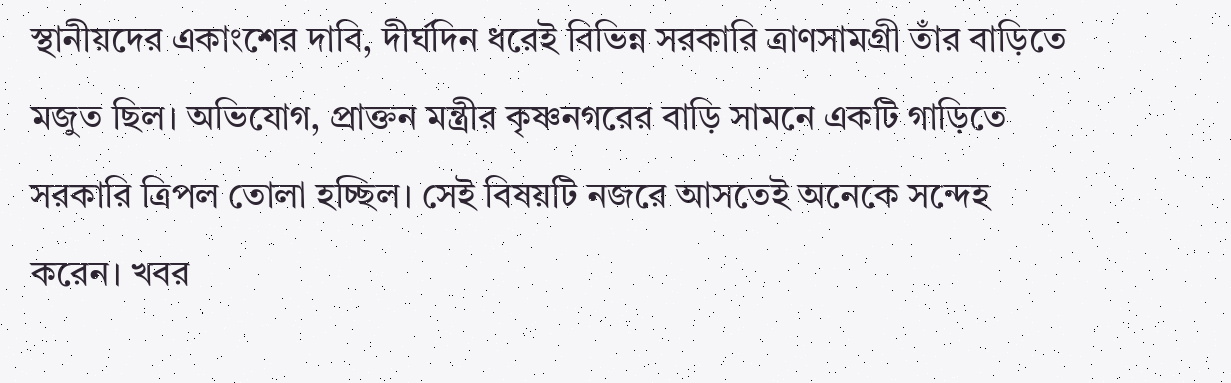স্থানীয়দের একাংশের দাবি, দীর্ঘদিন ধরেই বিভিন্ন সরকারি ত্রাণসামগ্রী তাঁর বাড়িতে মজুত ছিল। অভিযোগ, প্রাক্তন মন্ত্রীর কৃষ্ণনগরের বাড়ি সামনে একটি গাড়িতে সরকারি ত্রিপল তোলা হচ্ছিল। সেই বিষয়টি নজরে আসতেই অনেকে সন্দেহ করেন। খবর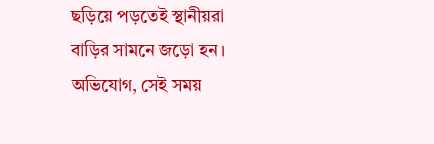ছড়িয়ে পড়তেই স্থানীয়রা বাড়ির সামনে জড়ো হন। অভিযোগ, সেই সময়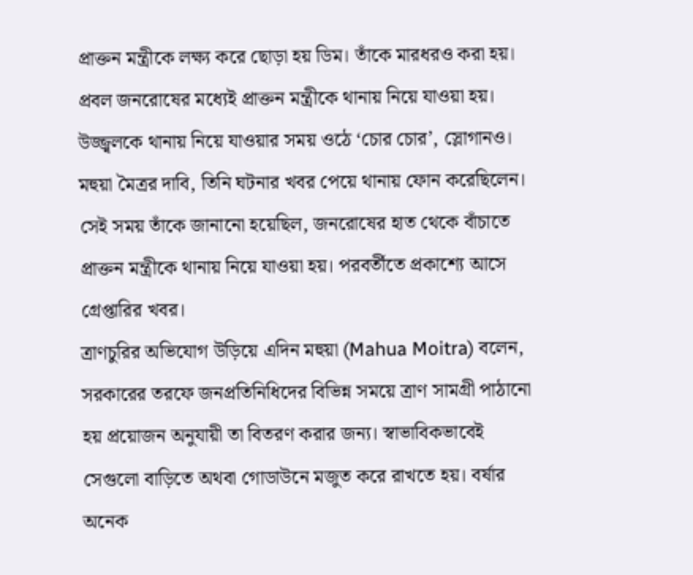প্রাক্তন মন্ত্রীকে লক্ষ্য করে ছোড়া হয় ডিম। তাঁকে মারধরও করা হয়। প্রবল জনরোষের মধ্যেই প্রাক্তন মন্ত্রীকে থানায় নিয়ে যাওয়া হয়। উজ্জ্বলকে থানায় নিয়ে যাওয়ার সময় ওঠে ‘চোর চোর’, স্লোগানও। মহুয়া মৈত্রর দাবি, তিনি ঘটনার খবর পেয়ে থানায় ফোন করেছিলেন। সেই সময় তাঁকে জানানো হয়েছিল, জনরোষের হাত থেকে বাঁচাতে প্রাক্তন মন্ত্রীকে থানায় নিয়ে যাওয়া হয়। পরবর্তীতে প্রকাশ্যে আসে গ্রেপ্তারির খবর।
ত্রাণচুরির অভিযোগ উড়িয়ে এদিন মহুয়া (Mahua Moitra) বলেন, সরকারের তরফে জনপ্রতিনিধিদের বিভিন্ন সময়ে ত্রাণ সামগ্রী পাঠানো হয় প্রয়োজন অনুযায়ী তা বিতরণ করার জন্য। স্বাভাবিকভাবেই সেগুলো বাড়িতে অথবা গোডাউনে মজুত করে রাখতে হয়। বর্ষার অনেক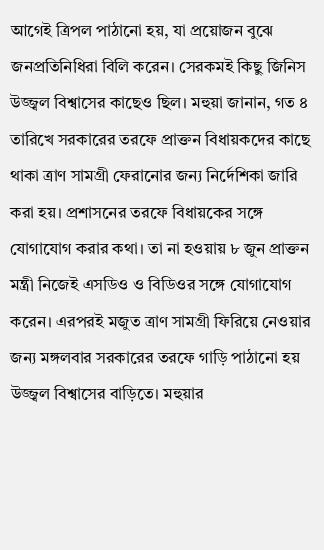আগেই ত্রিপল পাঠানো হয়, যা প্রয়োজন বুঝে জনপ্রতিনিধিরা বিলি করেন। সেরকমই কিছু জিনিস উজ্জ্বল বিশ্বাসের কাছেও ছিল। মহুয়া জানান, গত ৪ তারিখে সরকারের তরফে প্রাক্তন বিধায়কদের কাছে থাকা ত্রাণ সামগ্রী ফেরানোর জন্য নির্দেশিকা জারি করা হয়। প্রশাসনের তরফে বিধায়কের সঙ্গে যোগাযোগ করার কথা। তা না হওয়ায় ৮ জুন প্রাক্তন মন্ত্রী নিজেই এসডিও ও বিডিওর সঙ্গে যোগাযোগ করেন। এরপরই মজুত ত্রাণ সামগ্রী ফিরিয়ে নেওয়ার জন্য মঙ্গলবার সরকারের তরফে গাড়ি পাঠানো হয় উজ্জ্বল বিশ্বাসের বাড়িতে। মহুয়ার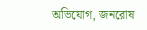অভিযোগ, জনরোষ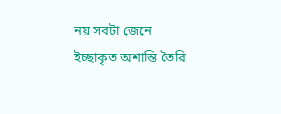নয় সবটা জেনে ইচ্ছাকৃত অশান্তি তৈরি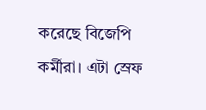করেছে বিজেপি কর্মীরা। এটা স্রেফ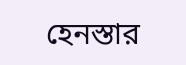হেনস্তার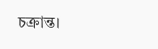চক্রান্ত।